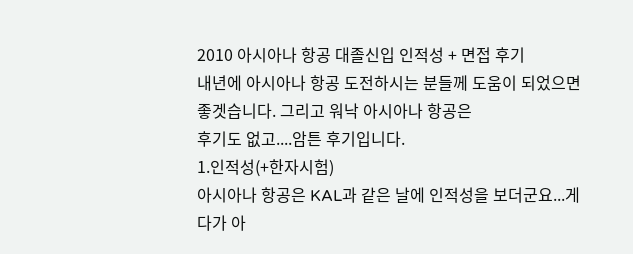2010 아시아나 항공 대졸신입 인적성 + 면접 후기
내년에 아시아나 항공 도전하시는 분들께 도움이 되었으면 좋겟습니다. 그리고 워낙 아시아나 항공은
후기도 없고....암튼 후기입니다.
1.인적성(+한자시험)
아시아나 항공은 KAL과 같은 날에 인적성을 보더군요...게다가 아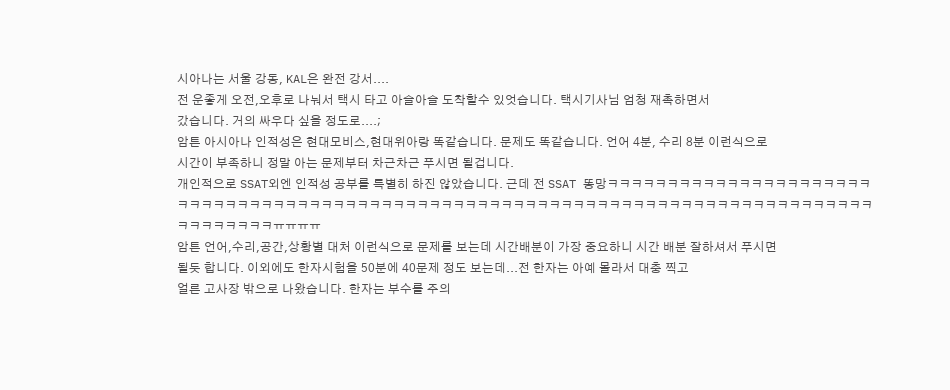시아나는 서울 강동, KAL은 완전 강서....
전 운좋게 오전,오후로 나눠서 택시 타고 아슬아슬 도착할수 있엇습니다. 택시기사님 엄청 재촉하면서
갔습니다. 거의 싸우다 싶을 정도로....;
암튼 아시아나 인적성은 현대모비스,현대위아랑 똑같습니다. 문제도 똑같습니다. 언어 4분, 수리 8분 이런식으로
시간이 부족하니 정말 아는 문제부터 차근차근 푸시면 될겁니다.
개인적으로 SSAT외엔 인적성 공부를 특별히 하진 않았습니다. 근데 전 SSAT 똥망ㅋㅋㅋㅋㅋㅋㅋㅋㅋㅋㅋㅋㅋㅋㅋㅋㅋㅋㅋㅋㅋㅋㅋㅋㅋㅋㅋㅋㅋㅋㅋㅋㅋㅋㅋㅋㅋㅋㅋㅋㅋㅋㅋㅋㅋㅋㅋㅋㅋㅋㅋㅋㅋㅋㅋㅋㅋㅋㅋㅋㅋㅋㅋㅋㅋㅋㅋㅋㅋㅋㅋㅋㅋㅋㅋㅋㅋㅋㅋㅋㅋㅋㅋㅋㅋㅋㅋㅋㅠㅠㅠㅠ
암튼 언어,수리,공간,상황별 대처 이런식으로 문제를 보는데 시간배분이 가장 중요하니 시간 배분 잘하셔서 푸시면
될듯 합니다. 이외에도 한자시험을 50분에 40문제 정도 보는데...전 한자는 아예 몰라서 대충 찍고
얼른 고사장 밖으로 나왔습니다. 한자는 부수를 주의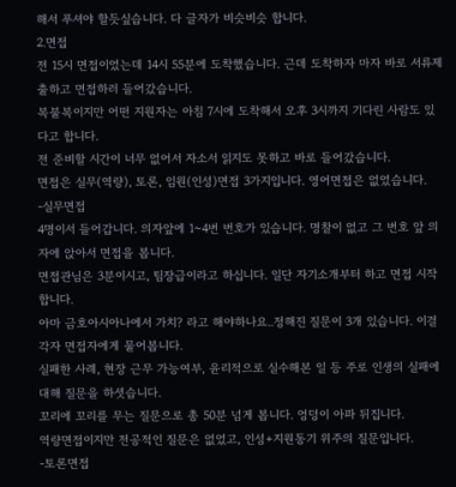해서 푸셔야 할듯싶습니다. 다 글자가 비슷비슷 합니다.
2.면접
전 15시 면접이었는데 14시 55분에 도착했습니다. 근데 도착하자 마자 바로 서류제출하고 면접하러 들어갔습니다.
복불복이지만 어떤 지원자는 아침 7시에 도착해서 오후 3시까지 기다린 사람도 있다고 합니다.
전 준비할 시간이 너무 없어서 자소서 읽지도 못하고 바로 들어갔습니다.
면접은 실무(역량), 토론, 임원(인성)면접 3가지입니다. 영어면접은 없었습니다.
-실무면접
4명이서 들어갑니다. 의자앞에 1~4번 번호가 있습니다. 명찰이 없고 그 번호 앞 의자에 앉아서 면접을 봅니다.
면접관님은 3분이시고, 팀장급이라고 하십니다. 일단 자기소개부터 하고 면접 시작합니다.
아마 금호아시아나에서 가치? 라고 해야하나요..정해진 질문이 3개 있습니다. 이걸 각자 면접자에게 물어봅니다.
실패한 사례, 현장 근무 가능여부, 윤리적으로 실수해본 일 등 주로 인생의 실패에 대해 질문을 하셧습니다.
꼬리에 꼬리를 무는 질문으로 총 50분 넘게 봅니다. 엉덩이 아파 뒤집니다.
역량면접이지만 전공적인 질문은 없었고, 인성+지원동기 위주의 질문입니다.
-토론면접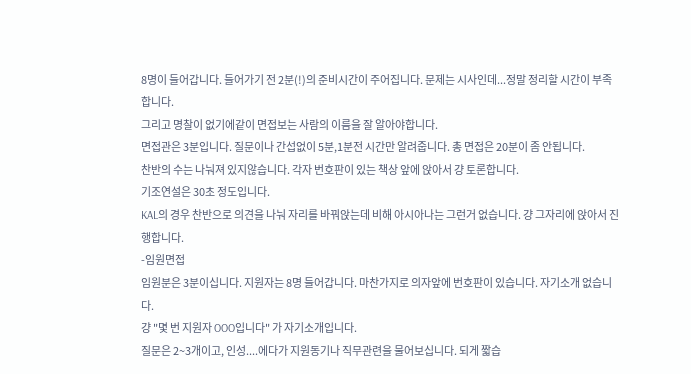8명이 들어갑니다. 들어가기 전 2분(!)의 준비시간이 주어집니다. 문제는 시사인데...정말 정리할 시간이 부족합니다.
그리고 명찰이 없기에같이 면접보는 사람의 이름을 잘 알아야합니다.
면접관은 3분입니다. 질문이나 간섭없이 5분,1분전 시간만 알려줍니다. 총 면접은 20분이 좀 안됩니다.
찬반의 수는 나눠져 있지않습니다. 각자 번호판이 있는 책상 앞에 앉아서 걍 토론합니다.
기조연설은 30초 정도입니다.
KAL의 경우 찬반으로 의견을 나눠 자리를 바꿔앉는데 비해 아시아나는 그런거 없습니다. 걍 그자리에 앉아서 진행합니다.
-임원면접
임원분은 3분이십니다. 지원자는 8명 들어갑니다. 마찬가지로 의자앞에 번호판이 있습니다. 자기소개 없습니다.
걍 "몇 번 지원자 OOO입니다" 가 자기소개입니다.
질문은 2~3개이고, 인성....에다가 지원동기나 직무관련을 물어보십니다. 되게 짧습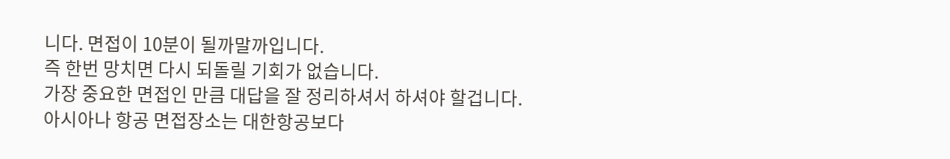니다. 면접이 10분이 될까말까입니다.
즉 한번 망치면 다시 되돌릴 기회가 없습니다.
가장 중요한 면접인 만큼 대답을 잘 정리하셔서 하셔야 할겁니다.
아시아나 항공 면접장소는 대한항공보다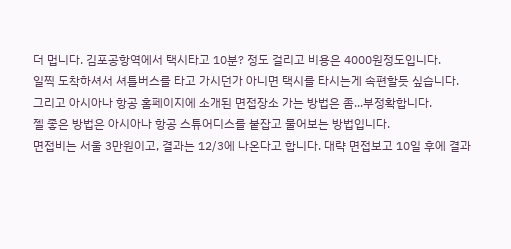더 멉니다. 김포공항역에서 택시타고 10분? 정도 걸리고 비용은 4000원정도입니다.
일찍 도착하셔서 셔틀버스를 타고 가시던가 아니면 택시를 타시는게 속편할듯 싶습니다.
그리고 아시아나 항공 홈페이지에 소개된 면접장소 가는 방법은 좀...부정확합니다.
젤 좋은 방법은 아시아나 항공 스튜어디스를 붙잡고 물어보는 방법입니다.
면접비는 서울 3만원이고, 결과는 12/3에 나온다고 합니다. 대략 면접보고 10일 후에 결과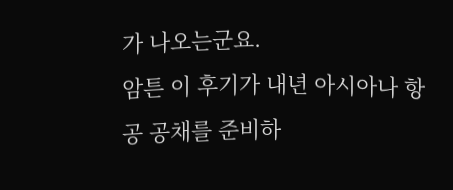가 나오는군요.
암튼 이 후기가 내년 아시아나 항공 공채를 준비하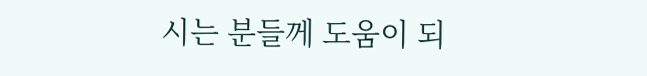시는 분들께 도움이 되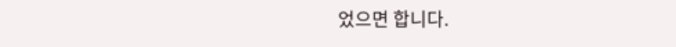었으면 합니다.